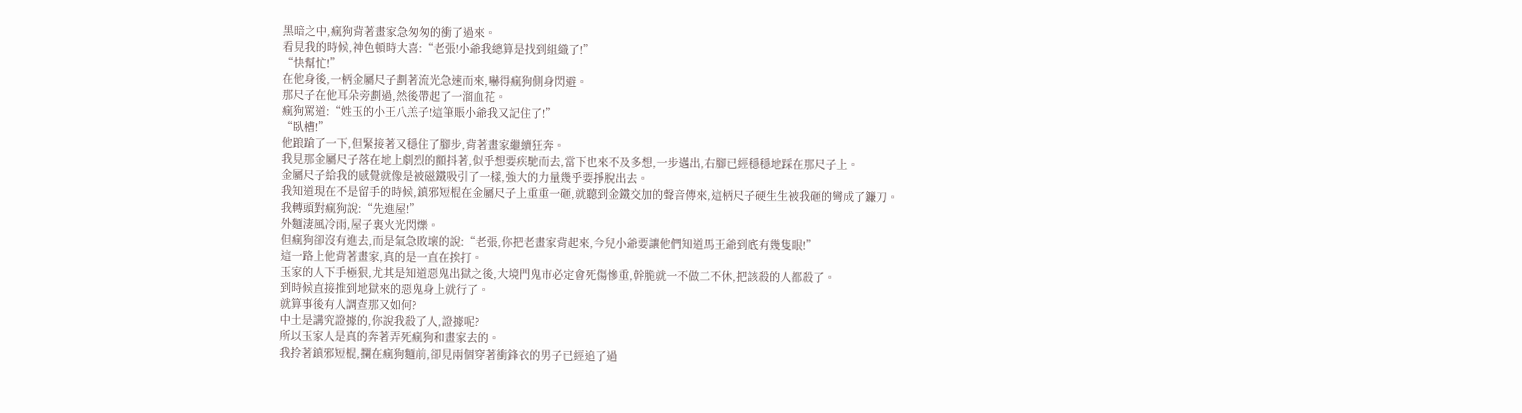黑暗之中,瘋狗背著畫家急匆匆的衝了過來。
看見我的時候,神色頓時大喜:“老張!小爺我總算是找到組織了!”
“快幫忙!”
在他身後,一柄金屬尺子劃著流光急速而來,嚇得瘋狗側身閃避。
那尺子在他耳朵旁劃過,然後帶起了一溜血花。
瘋狗罵道:“姓玉的小王八羔子!這筆賬小爺我又記住了!”
“臥槽!”
他踉蹌了一下,但緊接著又穩住了腳步,背著畫家繼續狂奔。
我見那金屬尺子落在地上劇烈的顫抖著,似乎想要疾馳而去,當下也來不及多想,一步邁出,右腳已經穩穩地踩在那尺子上。
金屬尺子給我的感覺就像是被磁鐵吸引了一樣,強大的力量幾乎要掙脫出去。
我知道現在不是留手的時候,鎮邪短棍在金屬尺子上重重一砸,就聽到金鐵交加的聲音傳來,這柄尺子硬生生被我砸的彎成了鐮刀。
我轉頭對瘋狗說:“先進屋!”
外麵淒風冷雨,屋子裏火光閃爍。
但瘋狗卻沒有進去,而是氣急敗壞的說:“老張,你把老畫家背起來,今兒小爺要讓他們知道馬王爺到底有幾隻眼!”
這一路上他背著畫家,真的是一直在挨打。
玉家的人下手極狠,尤其是知道惡鬼出獄之後,大境門鬼市必定會死傷慘重,幹脆就一不做二不休,把該殺的人都殺了。
到時候直接推到地獄來的惡鬼身上就行了。
就算事後有人調查那又如何?
中土是講究證據的,你說我殺了人,證據呢?
所以玉家人是真的奔著弄死瘋狗和畫家去的。
我拎著鎮邪短棍,攔在瘋狗麵前,卻見兩個穿著衝鋒衣的男子已經追了過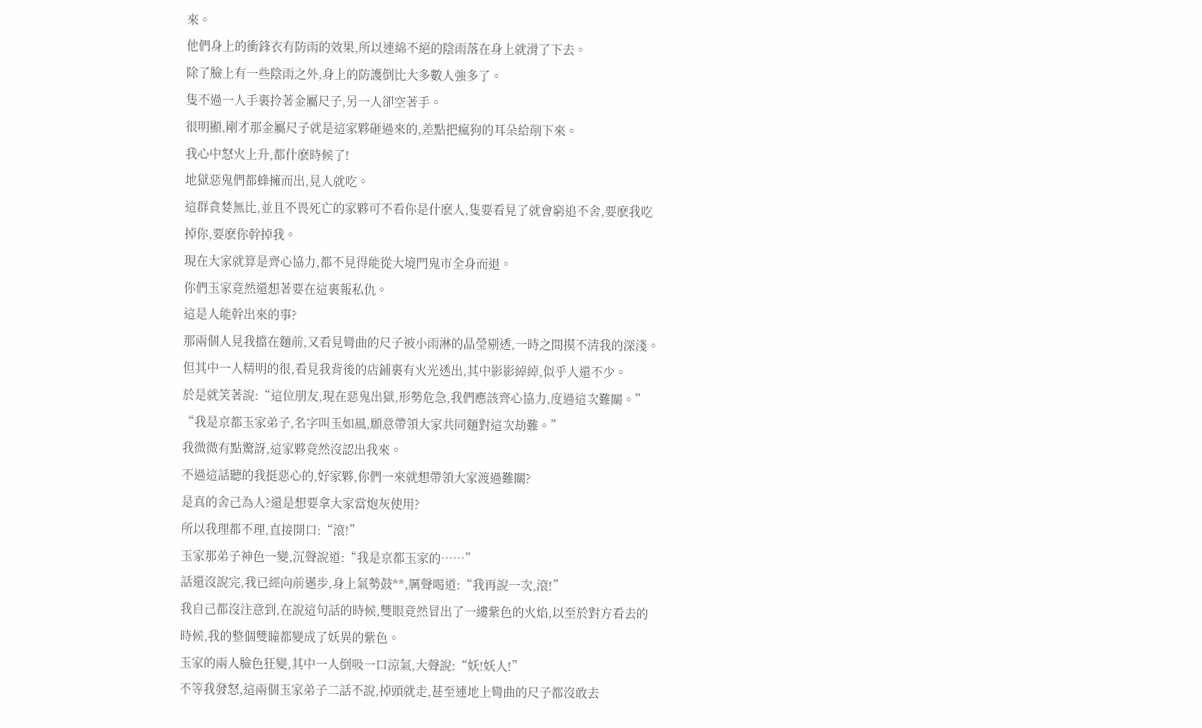來。
他們身上的衝鋒衣有防雨的效果,所以連綿不絕的陰雨落在身上就滑了下去。
除了臉上有一些陰雨之外,身上的防護倒比大多數人強多了。
隻不過一人手裏拎著金屬尺子,另一人卻空著手。
很明顯,剛才那金屬尺子就是這家夥砸過來的,差點把瘋狗的耳朵給削下來。
我心中怒火上升,都什麽時候了!
地獄惡鬼們都蜂擁而出,見人就吃。
這群貪婪無比,並且不畏死亡的家夥可不看你是什麽人,隻要看見了就會窮追不舍,要麽我吃掉你,要麽你幹掉我。
現在大家就算是齊心協力,都不見得能從大境門鬼市全身而退。
你們玉家竟然還想著要在這裏報私仇。
這是人能幹出來的事?
那兩個人見我擋在麵前,又看見彎曲的尺子被小雨淋的晶瑩剔透,一時之間摸不清我的深淺。
但其中一人精明的很,看見我背後的店鋪裏有火光透出,其中影影綽綽,似乎人還不少。
於是就笑著說:“這位朋友,現在惡鬼出獄,形勢危急,我們應該齊心協力,度過這次難關。”
“我是京都玉家弟子,名字叫玉如風,願意帶領大家共同麵對這次劫難。”
我微微有點驚訝,這家夥竟然沒認出我來。
不過這話聽的我挺惡心的,好家夥,你們一來就想帶領大家渡過難關?
是真的舍己為人?還是想要拿大家當炮灰使用?
所以我理都不理,直接開口:“滾!”
玉家那弟子神色一變,沉聲說道:“我是京都玉家的……”
話還沒說完,我已經向前邁步,身上氣勢鼓**,厲聲喝道:“我再說一次,滾!”
我自己都沒注意到,在說這句話的時候,雙眼竟然冒出了一縷紫色的火焰,以至於對方看去的時候,我的整個雙瞳都變成了妖異的紫色。
玉家的兩人臉色狂變,其中一人倒吸一口涼氣,大聲說:“妖!妖人!”
不等我發怒,這兩個玉家弟子二話不說,掉頭就走,甚至連地上彎曲的尺子都沒敢去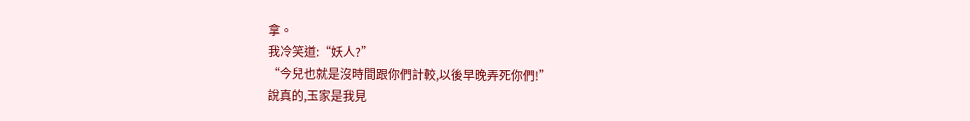拿。
我冷笑道:“妖人?”
“今兒也就是沒時間跟你們計較,以後早晚弄死你們!”
說真的,玉家是我見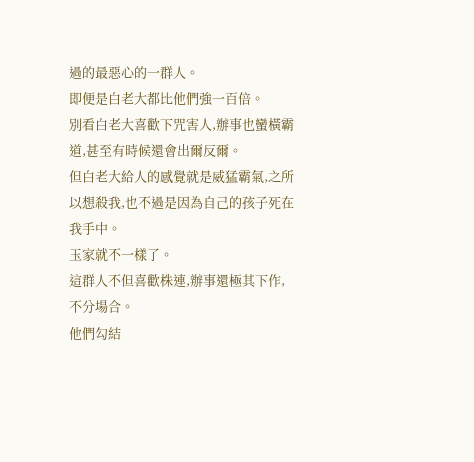過的最惡心的一群人。
即便是白老大都比他們強一百倍。
別看白老大喜歡下咒害人,辦事也蠻橫霸道,甚至有時候還會出爾反爾。
但白老大給人的感覺就是威猛霸氣,之所以想殺我,也不過是因為自己的孩子死在我手中。
玉家就不一樣了。
這群人不但喜歡株連,辦事還極其下作,不分場合。
他們勾結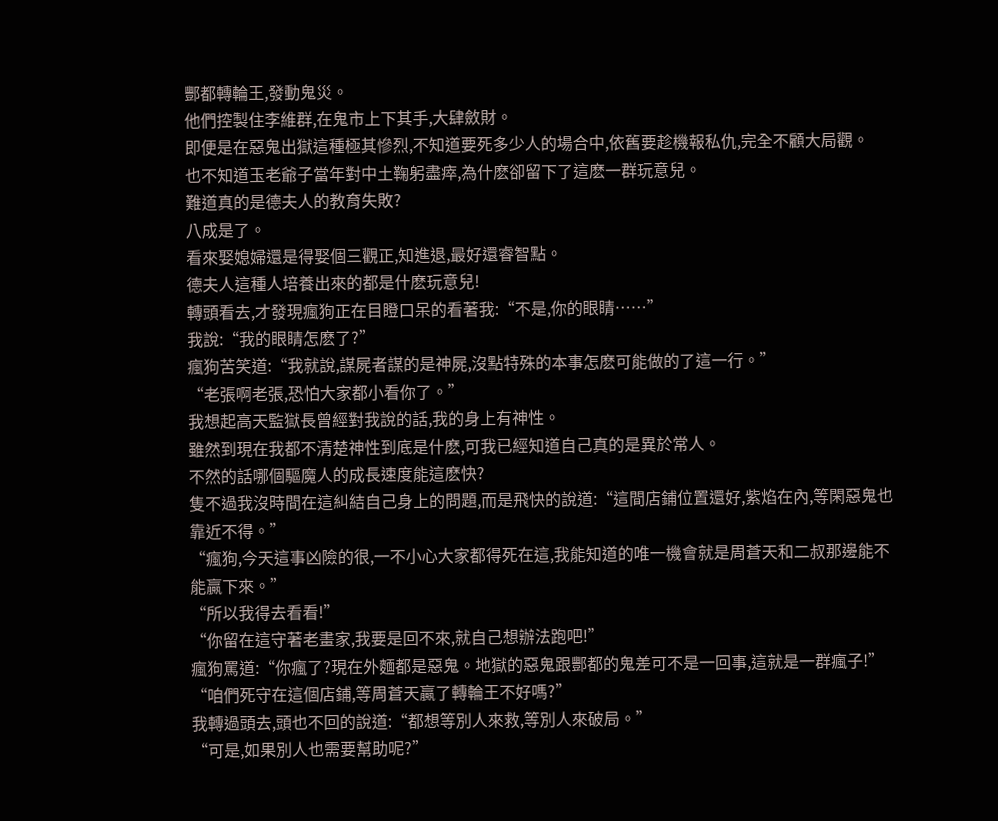酆都轉輪王,發動鬼災。
他們控製住李維群,在鬼市上下其手,大肆斂財。
即便是在惡鬼出獄這種極其慘烈,不知道要死多少人的場合中,依舊要趁機報私仇,完全不顧大局觀。
也不知道玉老爺子當年對中土鞠躬盡瘁,為什麽卻留下了這麽一群玩意兒。
難道真的是德夫人的教育失敗?
八成是了。
看來娶媳婦還是得娶個三觀正,知進退,最好還睿智點。
德夫人這種人培養出來的都是什麽玩意兒!
轉頭看去,才發現瘋狗正在目瞪口呆的看著我:“不是,你的眼睛……”
我說:“我的眼睛怎麽了?”
瘋狗苦笑道:“我就說,謀屍者謀的是神屍,沒點特殊的本事怎麽可能做的了這一行。”
“老張啊老張,恐怕大家都小看你了。”
我想起高天監獄長曾經對我說的話,我的身上有神性。
雖然到現在我都不清楚神性到底是什麽,可我已經知道自己真的是異於常人。
不然的話哪個驅魔人的成長速度能這麽快?
隻不過我沒時間在這糾結自己身上的問題,而是飛快的說道:“這間店鋪位置還好,紫焰在內,等閑惡鬼也靠近不得。”
“瘋狗,今天這事凶險的很,一不小心大家都得死在這,我能知道的唯一機會就是周蒼天和二叔那邊能不能贏下來。”
“所以我得去看看!”
“你留在這守著老畫家,我要是回不來,就自己想辦法跑吧!”
瘋狗罵道:“你瘋了?現在外麵都是惡鬼。地獄的惡鬼跟酆都的鬼差可不是一回事,這就是一群瘋子!”
“咱們死守在這個店鋪,等周蒼天贏了轉輪王不好嗎?”
我轉過頭去,頭也不回的說道:“都想等別人來救,等別人來破局。”
“可是,如果別人也需要幫助呢?”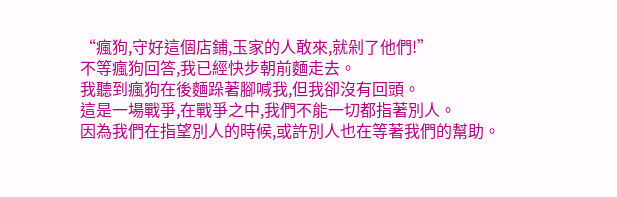“瘋狗,守好這個店鋪,玉家的人敢來,就剁了他們!”
不等瘋狗回答,我已經快步朝前麵走去。
我聽到瘋狗在後麵跺著腳喊我,但我卻沒有回頭。
這是一場戰爭,在戰爭之中,我們不能一切都指著別人。
因為我們在指望別人的時候,或許別人也在等著我們的幫助。